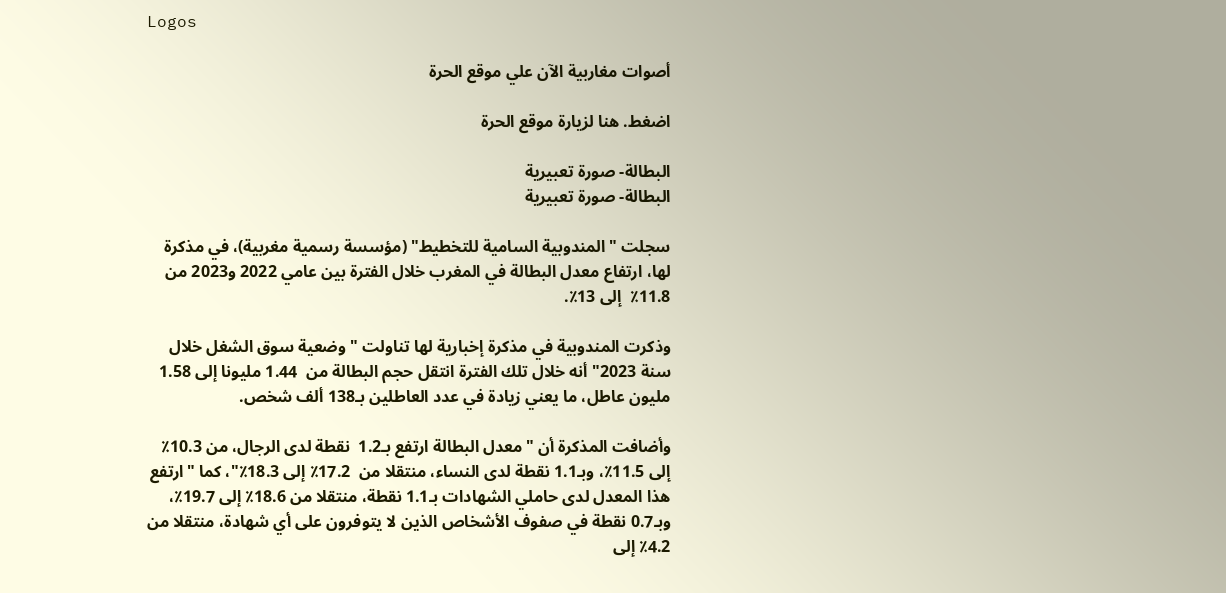Logos

أصوات مغاربية الآن علي موقع الحرة

اضغط. هنا لزيارة موقع الحرة

البطالة- صورة تعبيرية
البطالة- صورة تعبيرية

سجلت "المندوبية السامية للتخطيط" (مؤسسة رسمية مغربية)، في مذكرة لها، ارتفاع معدل البطالة في المغرب خلال الفترة بين عامي 2022 و2023 من 11.8٪  إلى 13٪.

وذكرت المندوبية في مذكرة إخبارية لها تناولت "وضعية سوق الشغل خلال سنة 2023" أنه خلال تلك الفترة انتقل حجم البطالة من  1.44 مليونا إلى 1.58 مليون عاطل، ما يعني زيادة في عدد العاطلين بـ138 ألف شخص.

وأضافت المذكرة أن "معدل البطالة ارتفع بـ1.2  نقطة لدى الرجال، من 10.3٪ إلى 11.5٪، وبـ1.1 نقطة لدى النساء، منتقلا من  17.2٪ إلى 18.3٪"، كما "ارتفع هذا المعدل لدى حاملي الشهادات بـ1.1 نقطة، منتقلا من 18.6٪ إلى 19.7٪، وبـ0.7 نقطة في صفوف الأشخاص الذين لا يتوفرون على أي شهادة، منتقلا من 4.2٪ إلى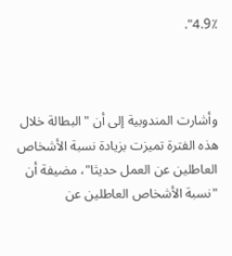4.9٪".



وأشارت المندوبية إلى أن "البطالة خلال هذه الفترة تميزت بزيادة نسبة الأشخاص العاطلين عن العمل حديثا"، مضيفة أن "نسبة الأشخاص العاطلين عن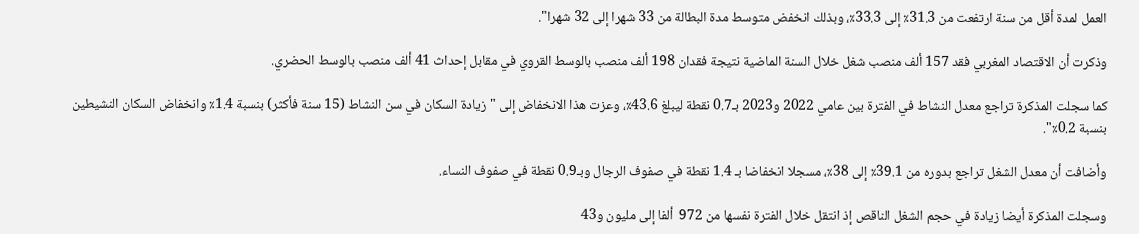العمل لمدة أقل من سنة ارتفعت من 31.3٪ إلى 33.3٪، وبذلك انخفض متوسط مدة البطالة من 33 شهرا إلى 32 شهرا".

وذكرت أن الاقتصاد المغربي فقد 157 ألف منصب شغل خلال السنة الماضية نتيجة فقدان 198 ألف منصب بالوسط القروي في مقابل إحداث 41 ألف منصب بالوسط الحضري.

كما سجلت المذكرة تراجع معدل النشاط في الفترة بين عامي 2022 و2023 بـ0.7 نقطة ليبلغ 43.6٪، وعزت هذا الانخفاض إلى "زيادة السكان في سن النشاط (15 سنة فأكثر) بنسبة 1.4٪ وانخفاض السكان النشيطين بنسبة 0.2٪".

وأضافت أن معدل الشغل تراجع بدوره من 39.1٪ إلى 38٪، مسجلا انخفاضا بـ 1.4 نقطة في صفوف الرجال وبـ0.9 نقطة في صفوف النساء.

وسجلت المذكرة أيضا زيادة في حجم الشغل الناقص إذ انتقل خلال الفترة نفسها من 972  ألفا إلى مليون و43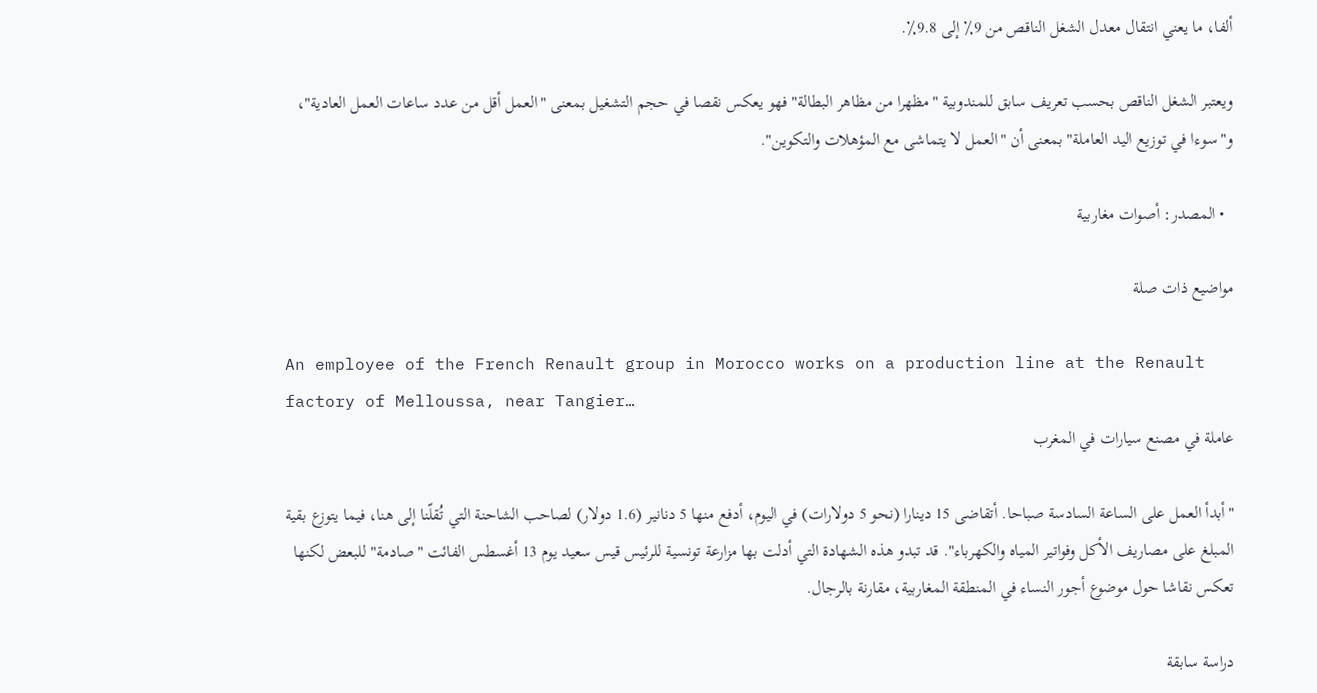ألفا، ما يعني انتقال معدل الشغل الناقص من 9٪ إلى 9.8٪.

ويعتبر الشغل الناقص بحسب تعريف سابق للمندوبية "مظهرا من مظاهر البطالة" فهو يعكس نقصا في حجم التشغيل بمعنى "العمل أقل من عدد ساعات العمل العادية"، و"سوءا في توزيع اليد العاملة" بمعنى أن "العمل لا يتماشى مع المؤهلات والتكوين".

  • المصدر: أصوات مغاربية

مواضيع ذات صلة

An employee of the French Renault group in Morocco works on a production line at the Renault factory of Melloussa, near Tangier…
عاملة في مصنع سيارات في المغرب

"أبدأ العمل على الساعة السادسة صباحا. أتقاضى 15 دينارا (نحو 5 دولارات) في اليوم، أدفع منها 5 دنانير (1.6 دولار) لصاحب الشاحنة التي تُقلّنا إلى هنا، فيما يتوزع بقية المبلغ على مصاريف الأكل وفواتير المياه والكهرباء". قد تبدو هذه الشهادة التي أدلت بها مزارعة تونسية للرئيس قيس سعيد يوم 13 أغسطس الفائت "صادمة" للبعض لكنها تعكس نقاشا حول موضوع أجور النساء في المنطقة المغاربية، مقارنة بالرجال.

دراسة سابقة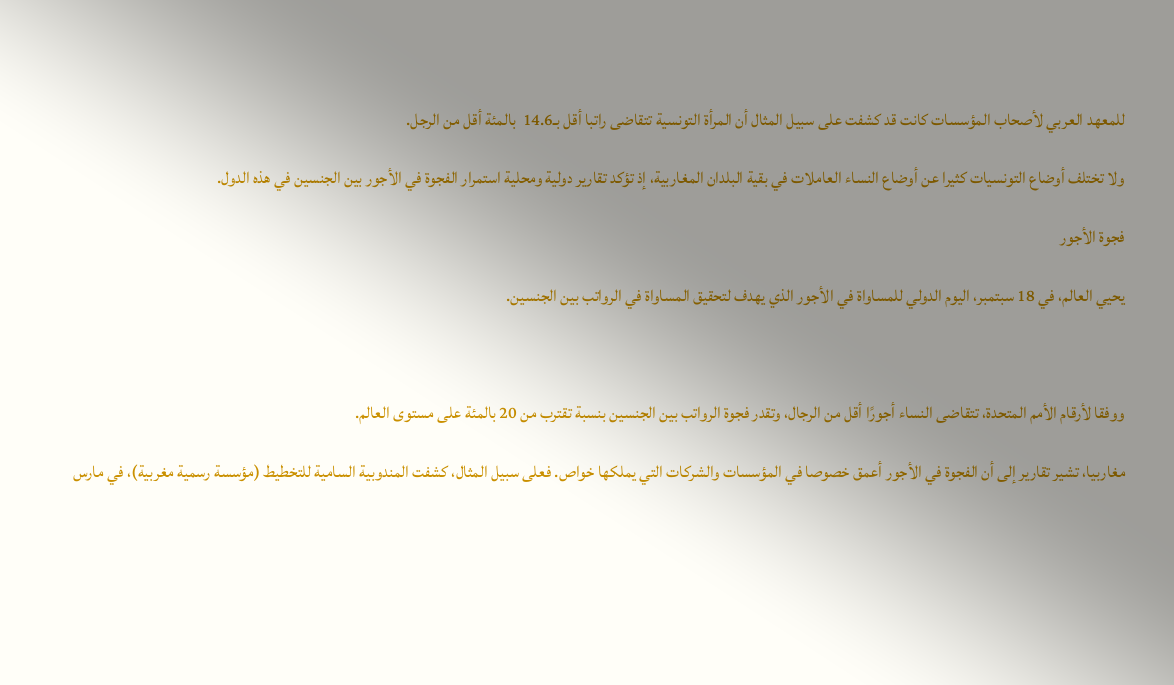للمعهد العربي لأصحاب المؤسسات كانت قد كشفت على سبيل المثال أن المرأة التونسية تتقاضى راتبا أقل بـ14.6  بالمئة أقل من الرجل.

ولا تختلف أوضاع التونسيات كثيرا عن أوضاع النساء العاملات في بقية البلدان المغاربية، إذ تؤكد تقارير دولية ومحلية استمرار الفجوة في الأجور بين الجنسين في هذه الدول.

فجوة الأجور

يحيي العالم، في 18 سبتمبر، اليوم الدولي للمساواة في الأجور الذي يهدف لتحقيق المساواة في الرواتب بين الجنسين.



ووفقا لأرقام الأمم المتحدة، تتقاضى النساء أجورًا أقل من الرجال، وتقدر فجوة الرواتب بين الجنسين بنسبة تقترب من 20 بالمئة على مستوى العالم.

مغاربيا، تشير تقارير إلى أن الفجوة في الأجور أعمق خصوصا في المؤسسات والشركات التي يملكها خواص. فعلى سبيل المثال، كشفت المندوبية السامية للتخطيط (مؤسسة رسمية مغربية)، في مارس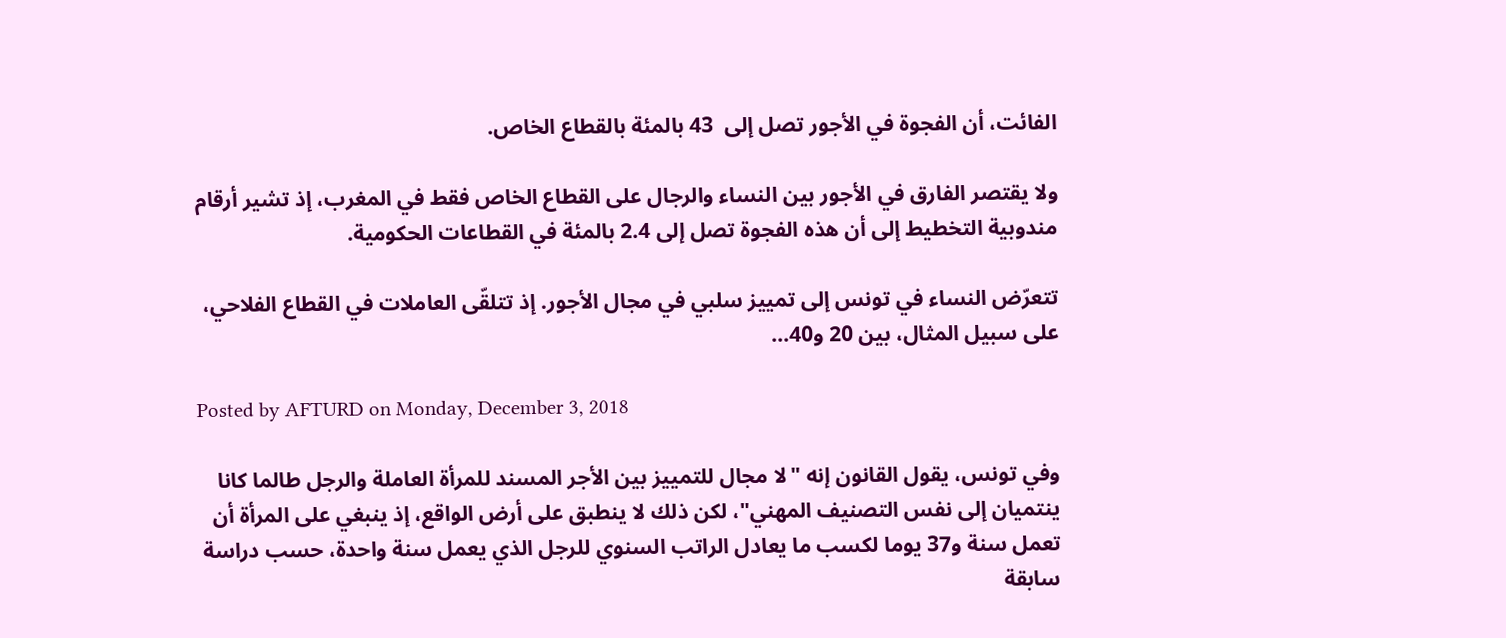الفائت، أن الفجوة في الأجور تصل إلى  43 بالمئة بالقطاع الخاص.

ولا يقتصر الفارق في الأجور بين النساء والرجال على القطاع الخاص فقط في المغرب، إذ تشير أرقام مندوبية التخطيط إلى أن هذه الفجوة تصل إلى 2.4 بالمئة في القطاعات الحكومية.

تتعرّض النساء في تونس إلى تمييز سلبي في مجال الأجور. إذ تتلقّى العاملات في القطاع الفلاحي، على سبيل المثال، بين 20 و40...

Posted by AFTURD on Monday, December 3, 2018

وفي تونس، يقول القانون إنه "لا مجال للتمييز بين الأجر المسند للمرأة العاملة والرجل طالما كانا ينتميان إلى نفس التصنيف المهني"، لكن ذلك لا ينطبق على أرض الواقع، إذ ينبغي على المرأة أن تعمل سنة و37 يوما لكسب ما يعادل الراتب السنوي للرجل الذي يعمل سنة واحدة، حسب دراسة سابقة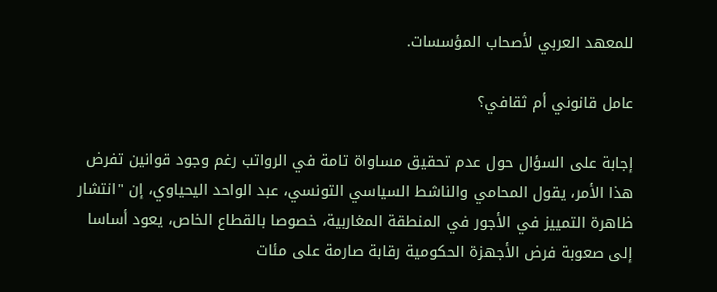للمعهد العربي لأصحاب المؤسسات.

عامل قانوني أم ثقافي؟

إجابة على السؤال حول عدم تحقيق مساواة تامة في الرواتب رغم وجود قوانين تفرض هذا الأمر، يقول المحامي والناشط السياسي التونسي، عبد الواحد اليحياوي، إن "انتشار ظاهرة التمييز في الأجور في المنطقة المغاربية، خصوصا بالقطاع الخاص، يعود أساسا إلى صعوبة فرض الأجهزة الحكومية رقابة صارمة على مئات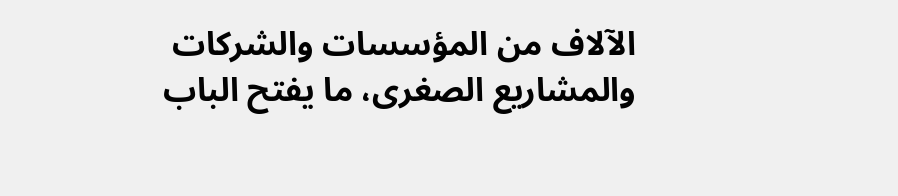الآلاف من المؤسسات والشركات والمشاريع الصغرى، ما يفتح الباب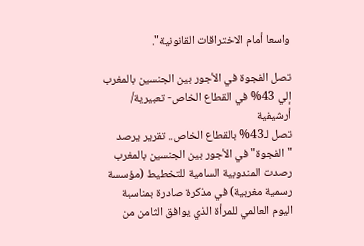واسعا أمام الاختراقات القانونية".

تصل الفجوة في الأجور بين الجنسين بالمغرب إلي 43% في القطاع الخاص- تعبيرية/ أرشيفية
تصل لـ43% بالقطاع الخاص.. تقرير يرصد "الفجوة" في الأجور بين الجنسين بالمغرب
رصدت المندوبية السامية للتخطيط (مؤسسة رسمية مغربية) في مذكرة صادرة بمناسبة اليوم العالمي للمرأة الذي يوافق الثامن من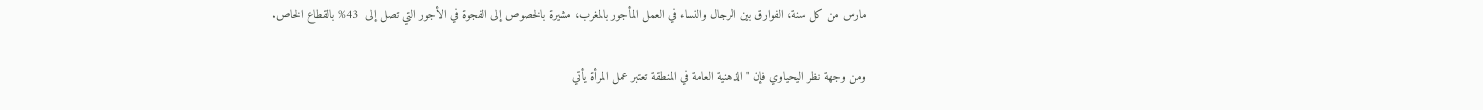مارس من كل سنة، الفوارق بين الرجال والنساء في العمل المأجور بالمغرب، مشيرة بالخصوص إلى الفجوة في الأجور التي تصل إلى  43% بالقطاع الخاص.

ومن وجهة نظر اليحياوي فإن "الذهنية العامة في المنطقة تعتبر عمل المرأة يأتي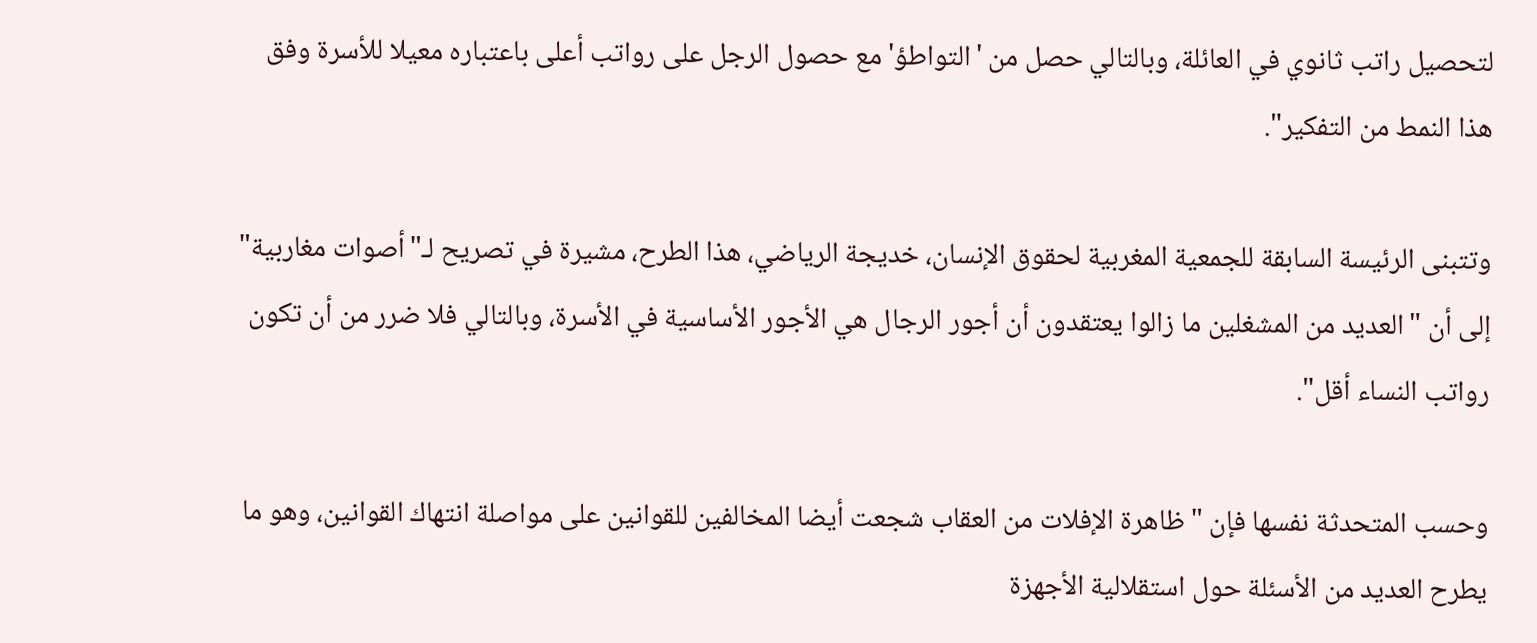لتحصيل راتب ثانوي في العائلة، وبالتالي حصل من 'التواطؤ' مع حصول الرجل على رواتب أعلى باعتباره معيلا للأسرة وفق هذا النمط من التفكير".

وتتبنى الرئيسة السابقة للجمعية المغربية لحقوق الإنسان، خديجة الرياضي، هذا الطرح، مشيرة في تصريح لـ"أصوات مغاربية" إلى أن "العديد من المشغلين ما زالوا يعتقدون أن أجور الرجال هي الأجور الأساسية في الأسرة، وبالتالي فلا ضرر من أن تكون رواتب النساء أقل".

وحسب المتحدثة نفسها فإن "ظاهرة الإفلات من العقاب شجعت أيضا المخالفين للقوانين على مواصلة انتهاك القوانين، وهو ما يطرح العديد من الأسئلة حول استقلالية الأجهزة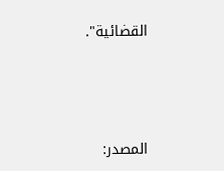القضائية".



المصدر: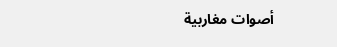أصوات مغاربية